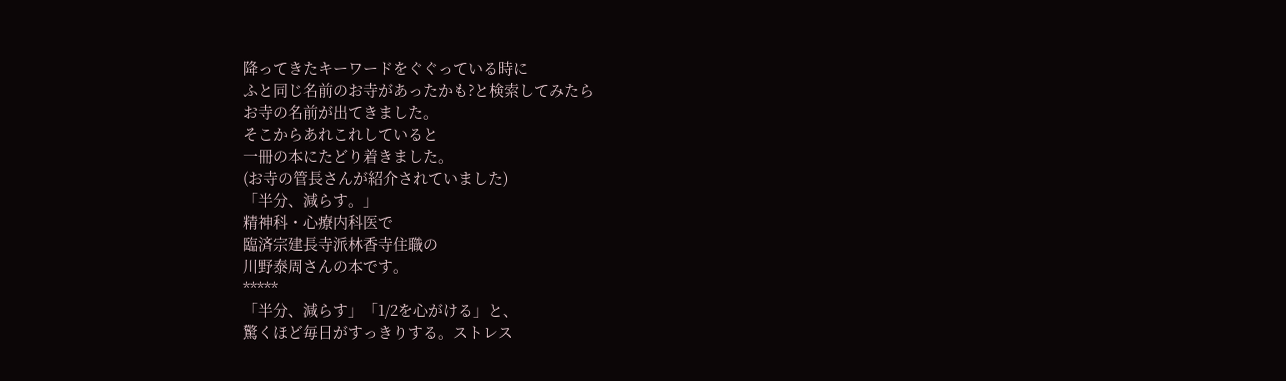降ってきたキーワードをぐぐっている時に
ふと同じ名前のお寺があったかも?と検索してみたら
お寺の名前が出てきました。
そこからあれこれしていると
一冊の本にたどり着きました。
(お寺の管長さんが紹介されていました)
「半分、減らす。」
精神科・心療内科医で
臨済宗建長寺派林香寺住職の
川野泰周さんの本です。
*****
「半分、減らす」「1/2を心がける」と、
驚くほど毎日がすっきりする。ストレス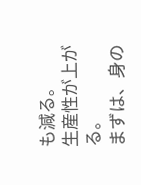も減る。
生産性が上がる。
まずは、身の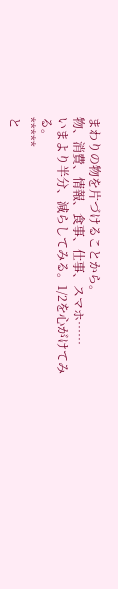まわりの物を片づけることから。
物、消費、情報、食事、仕事、スマホ……
いまより半分、減らしてみる。1/2を心がけてみる。
*****
と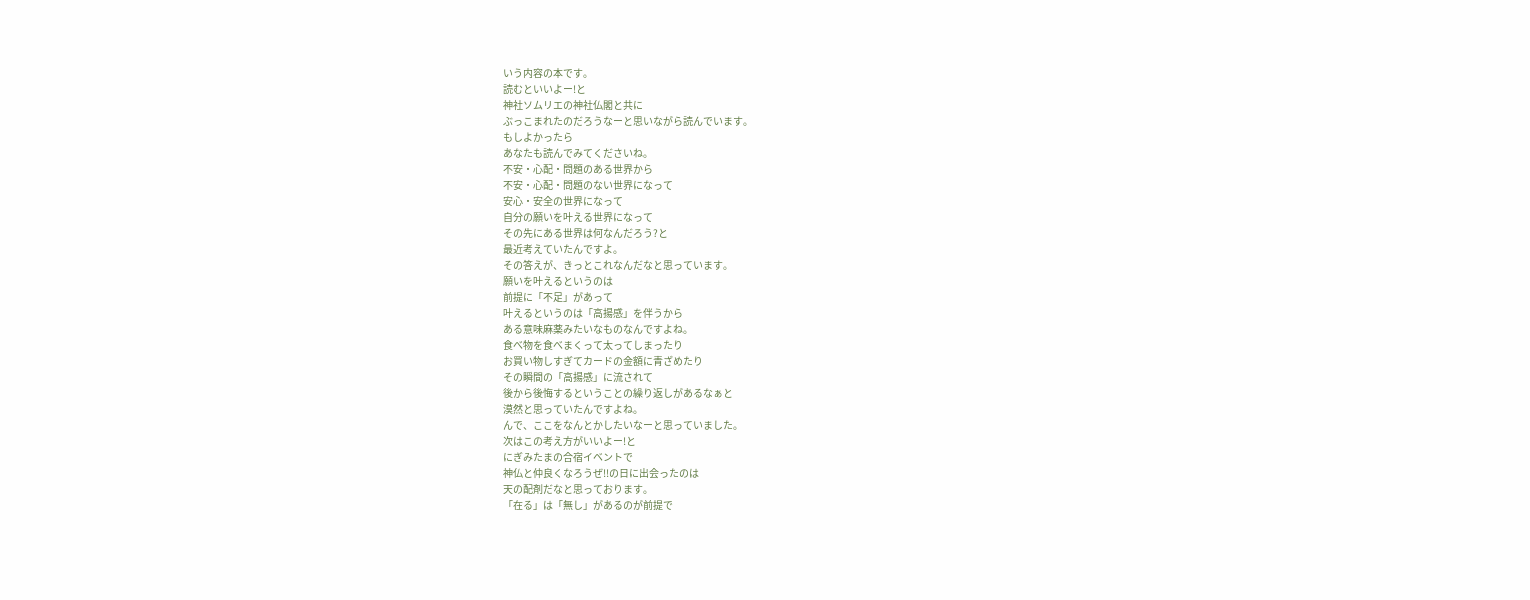いう内容の本です。
読むといいよー!と
神社ソムリエの神社仏閣と共に
ぶっこまれたのだろうなーと思いながら読んでいます。
もしよかったら
あなたも読んでみてくださいね。
不安・心配・問題のある世界から
不安・心配・問題のない世界になって
安心・安全の世界になって
自分の願いを叶える世界になって
その先にある世界は何なんだろう?と
最近考えていたんですよ。
その答えが、きっとこれなんだなと思っています。
願いを叶えるというのは
前提に「不足」があって
叶えるというのは「高揚感」を伴うから
ある意味麻薬みたいなものなんですよね。
食べ物を食べまくって太ってしまったり
お買い物しすぎてカードの金額に青ざめたり
その瞬間の「高揚感」に流されて
後から後悔するということの繰り返しがあるなぁと
漠然と思っていたんですよね。
んで、ここをなんとかしたいなーと思っていました。
次はこの考え方がいいよー!と
にぎみたまの合宿イベントで
神仏と仲良くなろうぜ!!の日に出会ったのは
天の配剤だなと思っております。
「在る」は「無し」があるのが前提で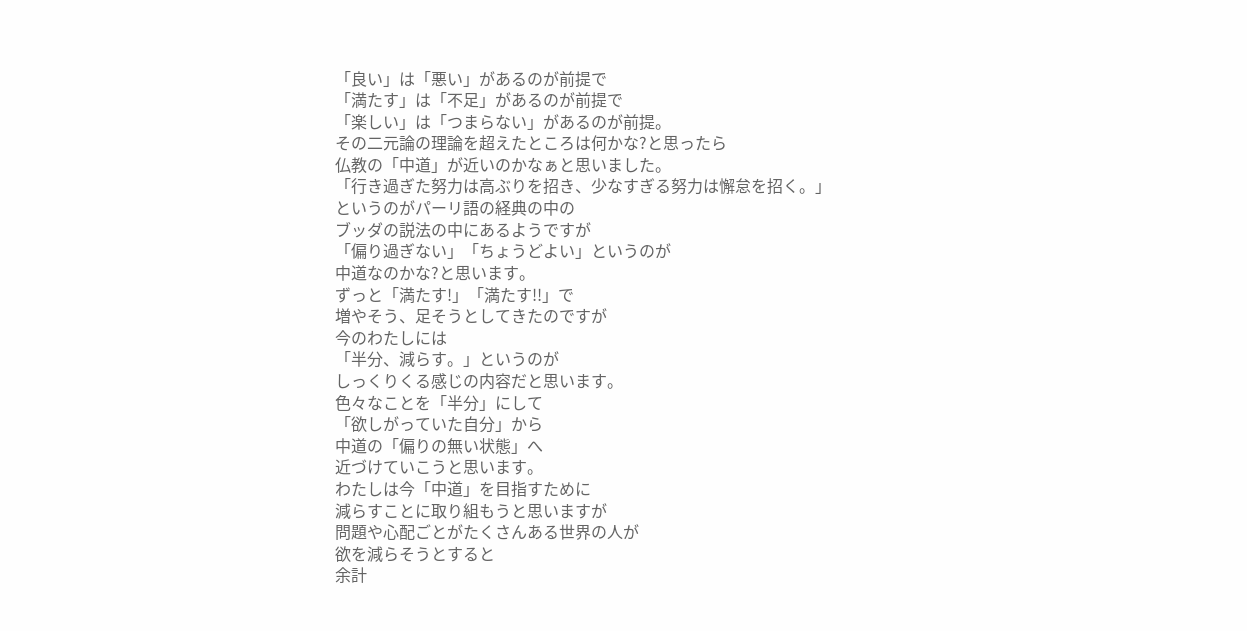「良い」は「悪い」があるのが前提で
「満たす」は「不足」があるのが前提で
「楽しい」は「つまらない」があるのが前提。
その二元論の理論を超えたところは何かな?と思ったら
仏教の「中道」が近いのかなぁと思いました。
「行き過ぎた努力は高ぶりを招き、少なすぎる努力は懈怠を招く。」
というのがパーリ語の経典の中の
ブッダの説法の中にあるようですが
「偏り過ぎない」「ちょうどよい」というのが
中道なのかな?と思います。
ずっと「満たす!」「満たす!!」で
増やそう、足そうとしてきたのですが
今のわたしには
「半分、減らす。」というのが
しっくりくる感じの内容だと思います。
色々なことを「半分」にして
「欲しがっていた自分」から
中道の「偏りの無い状態」へ
近づけていこうと思います。
わたしは今「中道」を目指すために
減らすことに取り組もうと思いますが
問題や心配ごとがたくさんある世界の人が
欲を減らそうとすると
余計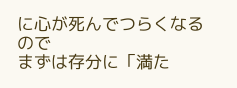に心が死んでつらくなるので
まずは存分に「満た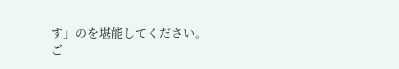す」のを堪能してください。
ご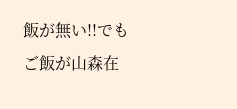飯が無い!!でも
ご飯が山森在